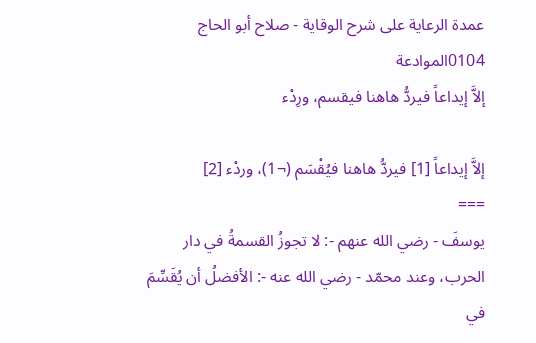عمدة الرعاية على شرح الوقاية - صلاح أبو الحاج
0104الموادعة
إلاَّ إيداعاً فيردُّ هاهنا فيقسم، ورِدْء

إلاَّ إيداعاً [1] فيردُّ هاهنا فيُقْسَم (¬1)، وردْء [2]
===
يوسفَ - رضي الله عنهم -: لا تجوزُ القسمةُ في دار الحرب، وعند محمّد - رضي الله عنه -: الأفضلُ أن يُقَسِّمَ في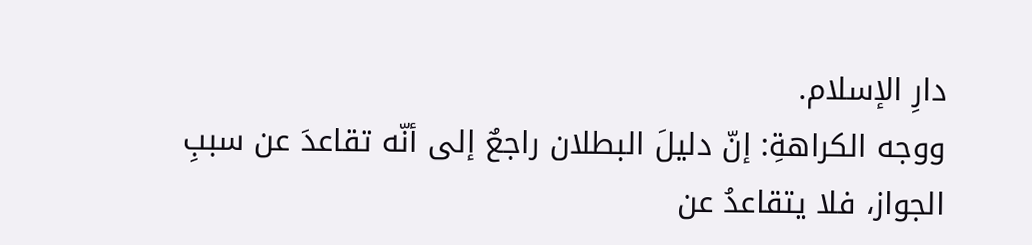دارِ الإسلام.
ووجه الكراهةِ: إنّ دليلَ البطلان راجعٌ إلى أنّه تقاعدَ عن سببِ الجواز، فلا يتقاعدُ عن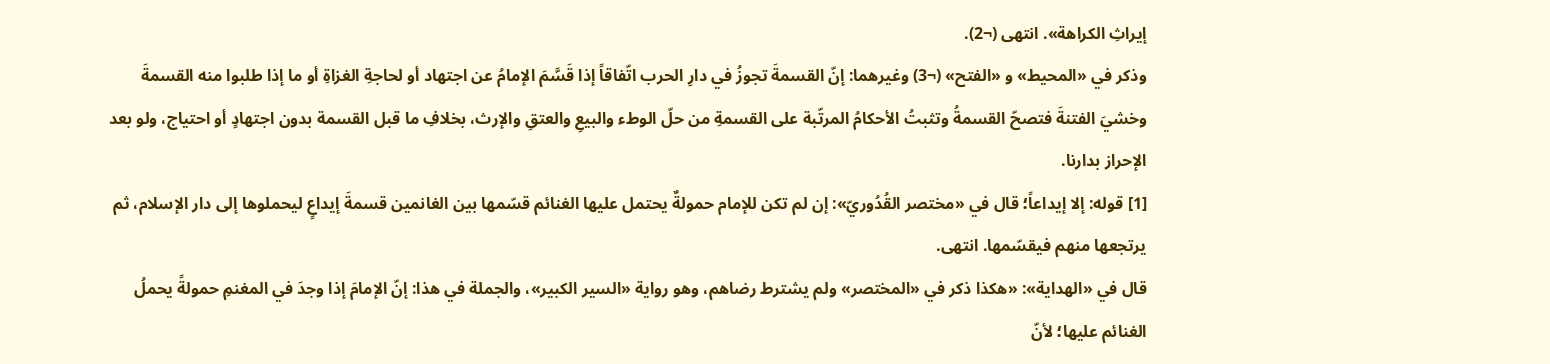إيراثِ الكراهة». انتهى (¬2).
وذكر في «المحيط» و «الفتح» (¬3) وغيرهما: إنّ القسمةَ تجوزُ في دارِ الحرب اتّفاقاً إذا قَسَّمَ الإمامُ عن اجتهاد أو لحاجةِ الغزاةِ أو ما إذا طلبوا منه القسمةَ وخشيَ الفتنةَ فتصحّ القسمةُ وتثبتُ الأحكامُ المرتّبة على القسمةِ من حلّ الوطء والبيعِ والعتقِ والإرث، بخلافِ ما قبل القسمة بدون اجتهادٍ أو احتياج، ولو بعد الإحراز بدارنا.
[1] قوله: إلا إيداعاً؛ قال في «مختصر القُدُوريّ»: إن لم تكن للإمام حمولةٌ يحتمل عليها الغنائم قسّمها بين الغانمين قسمةَ إيداعٍ ليحملوها إلى دار الإسلام، ثم يرتجعها منهم فيقسّمها. انتهى.
قال في «الهداية»: «هكذا ذكر في «المختصر» ولم يشترط رضاهم، وهو رواية «السير الكبير»، والجملة في هذا: إنّ الإمامَ إذا وجدَ في المغنمِ حمولةً يحملُ الغنائم عليها؛ لأنّ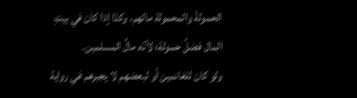الحمولةَ والمحمولة مالهم، وكذا إذا كان في بيتِ المال فضلُ حمولة؛ لأنّه مالُ المسلمين.
ولو كان للغانمين أو لبعضهم لا يجبرهم في رواية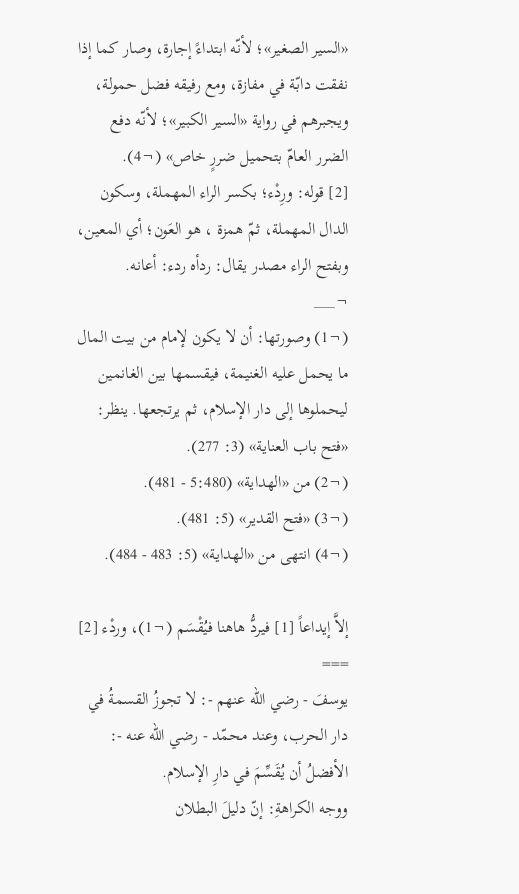«السير الصغير»؛ لأنّه ابتداءً إجارة، وصار كما إذا نفقت دابّة في مفازة، ومع رفيقه فضل حمولة، ويجبرهم في رواية «السير الكبير»؛ لأنّه دفع الضرر العامّ بتحميل ضررٍ خاص» (¬4).
[2] قوله: ورِدْء؛ بكسر الراء المهملة، وسكون الدال المهملة، ثمّ همزة ، هو العَون؛ أي المعين، وبفتح الراء مصدر يقال: ردأه ردء: أعانه.
¬___
(¬1) وصورتها: أن لا يكون لإمام من بيت المال ما يحمل عليه الغنيمة، فيقسمها بين الغانمين ليحملوها إلى دار الإسلام، ثم يرتجعها. ينظر: «فتح باب العناية» (3: 277).
(¬2) من «الهداية» (5:480 - 481).
(¬3) «فتح القدير» (5: 481).
(¬4) انتهى من «الهداية» (5: 483 - 484).

إلاَّ إيداعاً [1] فيردُّ هاهنا فيُقْسَم (¬1)، وردْء [2]
===
يوسفَ - رضي الله عنهم -: لا تجوزُ القسمةُ في دار الحرب، وعند محمّد - رضي الله عنه -: الأفضلُ أن يُقَسِّمَ في دارِ الإسلام.
ووجه الكراهةِ: إنّ دليلَ البطلان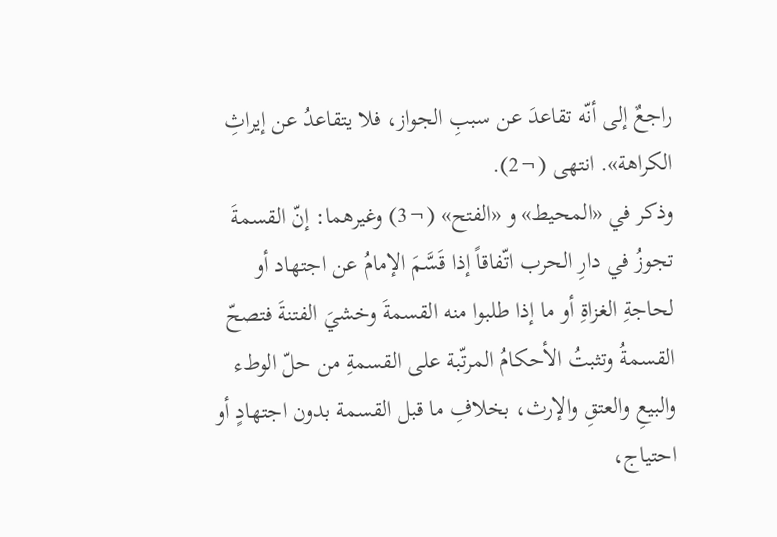راجعٌ إلى أنّه تقاعدَ عن سببِ الجواز، فلا يتقاعدُ عن إيراثِ الكراهة». انتهى (¬2).
وذكر في «المحيط» و «الفتح» (¬3) وغيرهما: إنّ القسمةَ تجوزُ في دارِ الحرب اتّفاقاً إذا قَسَّمَ الإمامُ عن اجتهاد أو لحاجةِ الغزاةِ أو ما إذا طلبوا منه القسمةَ وخشيَ الفتنةَ فتصحّ القسمةُ وتثبتُ الأحكامُ المرتّبة على القسمةِ من حلّ الوطء والبيعِ والعتقِ والإرث، بخلافِ ما قبل القسمة بدون اجتهادٍ أو احتياج،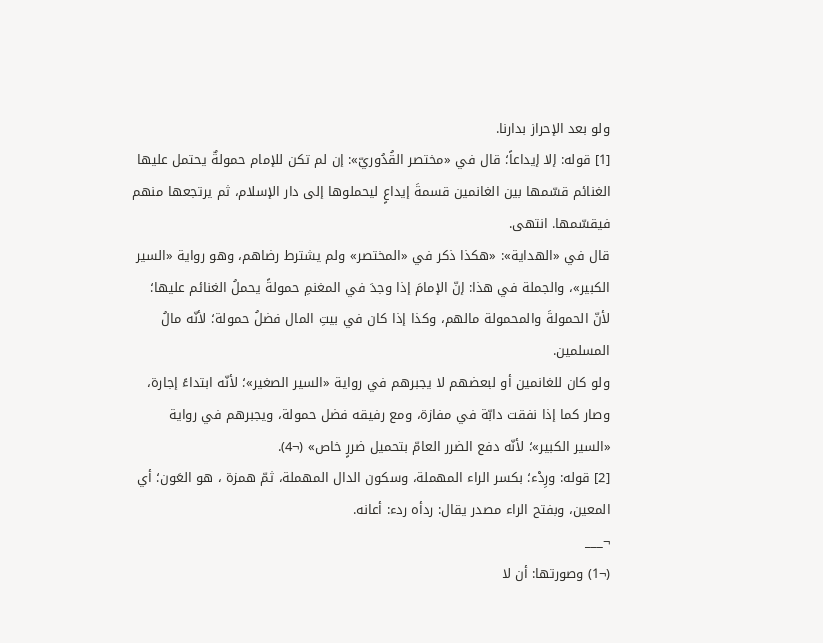ولو بعد الإحراز بدارنا.
[1] قوله: إلا إيداعاً؛ قال في «مختصر القُدُوريّ»: إن لم تكن للإمام حمولةٌ يحتمل عليها الغنائم قسّمها بين الغانمين قسمةَ إيداعٍ ليحملوها إلى دار الإسلام، ثم يرتجعها منهم فيقسّمها. انتهى.
قال في «الهداية»: «هكذا ذكر في «المختصر» ولم يشترط رضاهم، وهو رواية «السير الكبير»، والجملة في هذا: إنّ الإمامَ إذا وجدَ في المغنمِ حمولةً يحملُ الغنائم عليها؛ لأنّ الحمولةَ والمحمولة مالهم، وكذا إذا كان في بيتِ المال فضلُ حمولة؛ لأنّه مالُ المسلمين.
ولو كان للغانمين أو لبعضهم لا يجبرهم في رواية «السير الصغير»؛ لأنّه ابتداءً إجارة، وصار كما إذا نفقت دابّة في مفازة، ومع رفيقه فضل حمولة، ويجبرهم في رواية «السير الكبير»؛ لأنّه دفع الضرر العامّ بتحميل ضررٍ خاص» (¬4).
[2] قوله: ورِدْء؛ بكسر الراء المهملة، وسكون الدال المهملة، ثمّ همزة ، هو العَون؛ أي المعين، وبفتح الراء مصدر يقال: ردأه ردء: أعانه.
¬___
(¬1) وصورتها: أن لا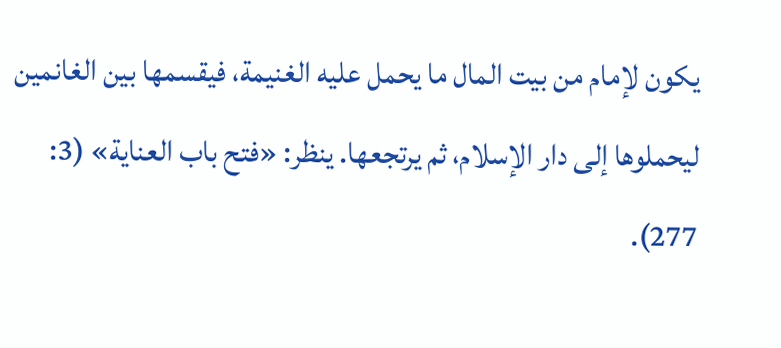يكون لإمام من بيت المال ما يحمل عليه الغنيمة، فيقسمها بين الغانمين ليحملوها إلى دار الإسلام، ثم يرتجعها. ينظر: «فتح باب العناية» (3: 277).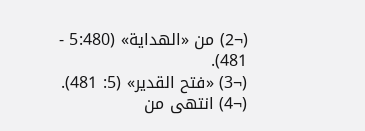(¬2) من «الهداية» (5:480 - 481).
(¬3) «فتح القدير» (5: 481).
(¬4) انتهى من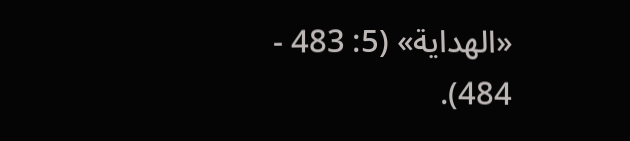«الهداية» (5: 483 - 484).